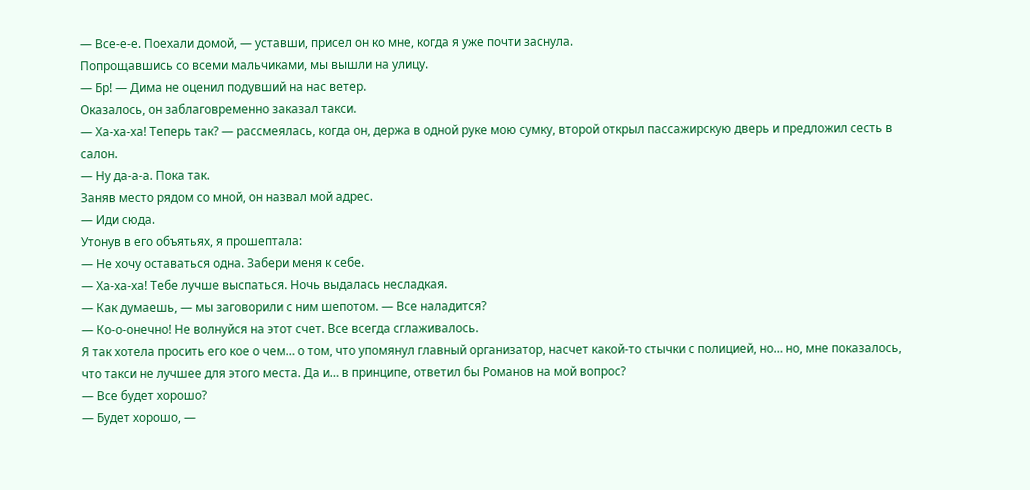— Все-е-е. Поехали домой, — уставши, присел он ко мне, когда я уже почти заснула.
Попрощавшись со всеми мальчиками, мы вышли на улицу.
— Бр! — Дима не оценил подувший на нас ветер.
Оказалось, он заблаговременно заказал такси.
— Ха-ха-ха! Теперь так? — рассмеялась, когда он, держа в одной руке мою сумку, второй открыл пассажирскую дверь и предложил сесть в салон.
— Ну да-а-а. Пока так.
Заняв место рядом со мной, он назвал мой адрес.
— Иди сюда.
Утонув в его объятьях, я прошептала:
— Не хочу оставаться одна. Забери меня к себе.
— Ха-ха-ха! Тебе лучше выспаться. Ночь выдалась несладкая.
— Как думаешь, — мы заговорили с ним шепотом. — Все наладится?
— Ко-о-онечно! Не волнуйся на этот счет. Все всегда сглаживалось.
Я так хотела просить его кое о чем… о том, что упомянул главный организатор, насчет какой-то стычки с полицией, но… но, мне показалось, что такси не лучшее для этого места. Да и… в принципе, ответил бы Романов на мой вопрос?
— Все будет хорошо?
— Будет хорошо, —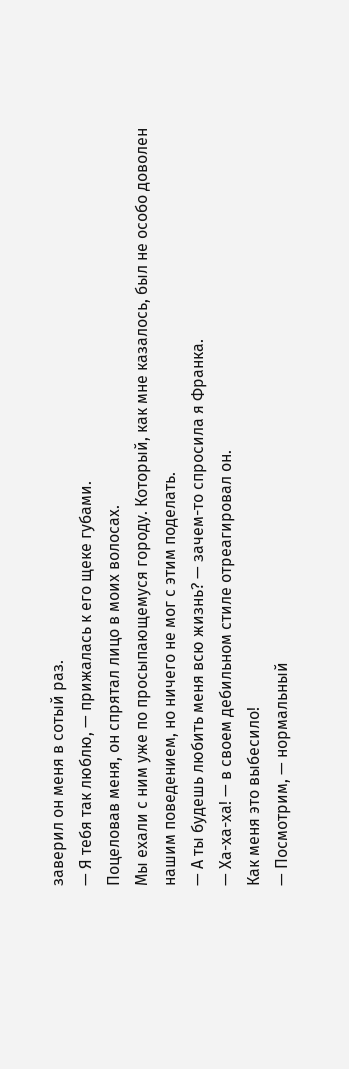заверил он меня в сотый раз.
— Я тебя так люблю, — прижалась к его щеке губами.
Поцеловав меня, он спрятал лицо в моих волосах.
Мы ехали с ним уже по просыпающемуся городу. Который, как мне казалось, был не особо доволен нашим поведением, но ничего не мог с этим поделать.
— А ты будешь любить меня всю жизнь? — зачем-то спросила я Франка.
— Ха-ха-ха! — в своем дебильном стиле отреагировал он.
Как меня это выбесило!
— Посмотрим, — нормальный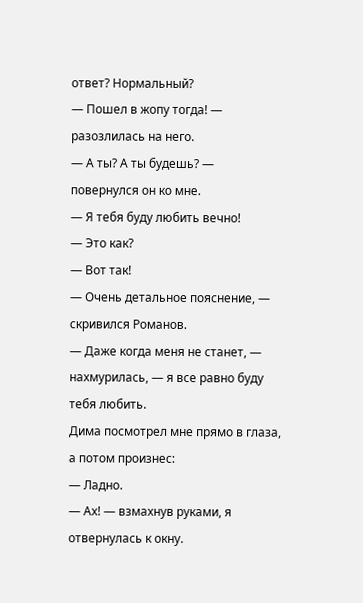ответ? Нормальный?
— Пошел в жопу тогда! — разозлилась на него.
— А ты? А ты будешь? — повернулся он ко мне.
— Я тебя буду любить вечно!
— Это как?
— Вот так!
— Очень детальное пояснение, — скривился Романов.
— Даже когда меня не станет, — нахмурилась, — я все равно буду тебя любить.
Дима посмотрел мне прямо в глаза, а потом произнес:
— Ладно.
— Ах! — взмахнув руками, я отвернулась к окну.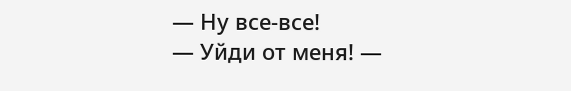— Ну все-все!
— Уйди от меня! —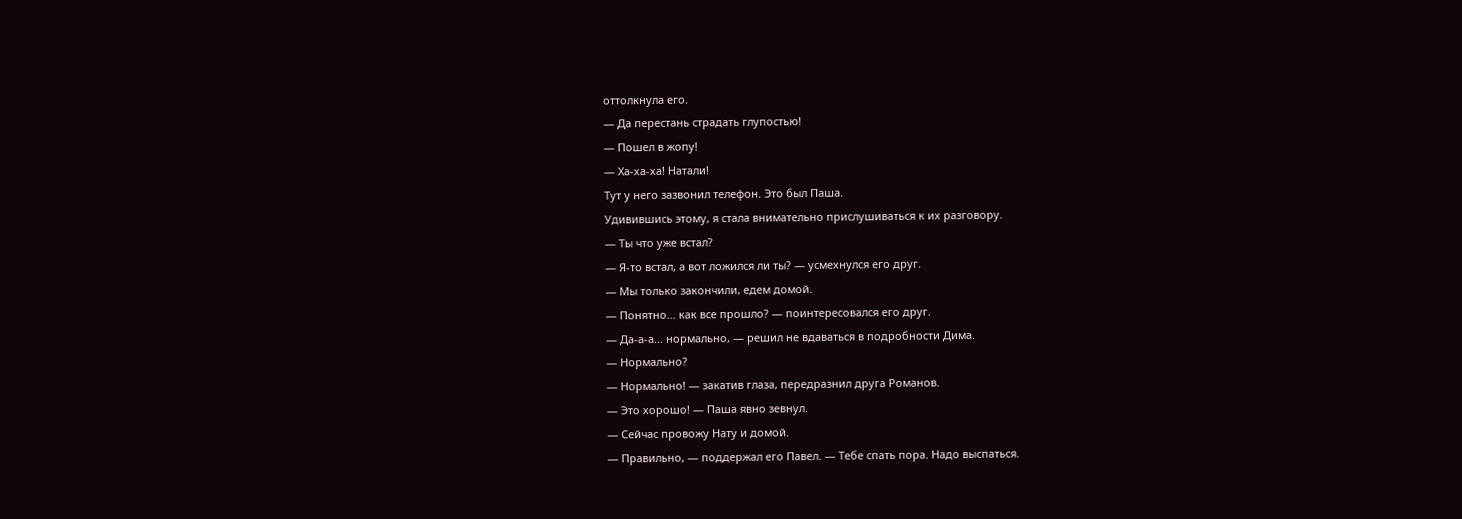оттолкнула его.
— Да перестань страдать глупостью!
— Пошел в жопу!
— Ха-ха-ха! Натали!
Тут у него зазвонил телефон. Это был Паша.
Удивившись этому, я стала внимательно прислушиваться к их разговору.
— Ты что уже встал?
— Я-то встал, а вот ложился ли ты? — усмехнулся его друг.
— Мы только закончили, едем домой.
— Понятно… как все прошло? — поинтересовался его друг.
— Да-а-а… нормально, — решил не вдаваться в подробности Дима.
— Нормально?
— Нормально! — закатив глаза, передразнил друга Романов.
— Это хорошо! — Паша явно зевнул.
— Сейчас провожу Нату и домой.
— Правильно, — поддержал его Павел. — Тебе спать пора. Надо выспаться.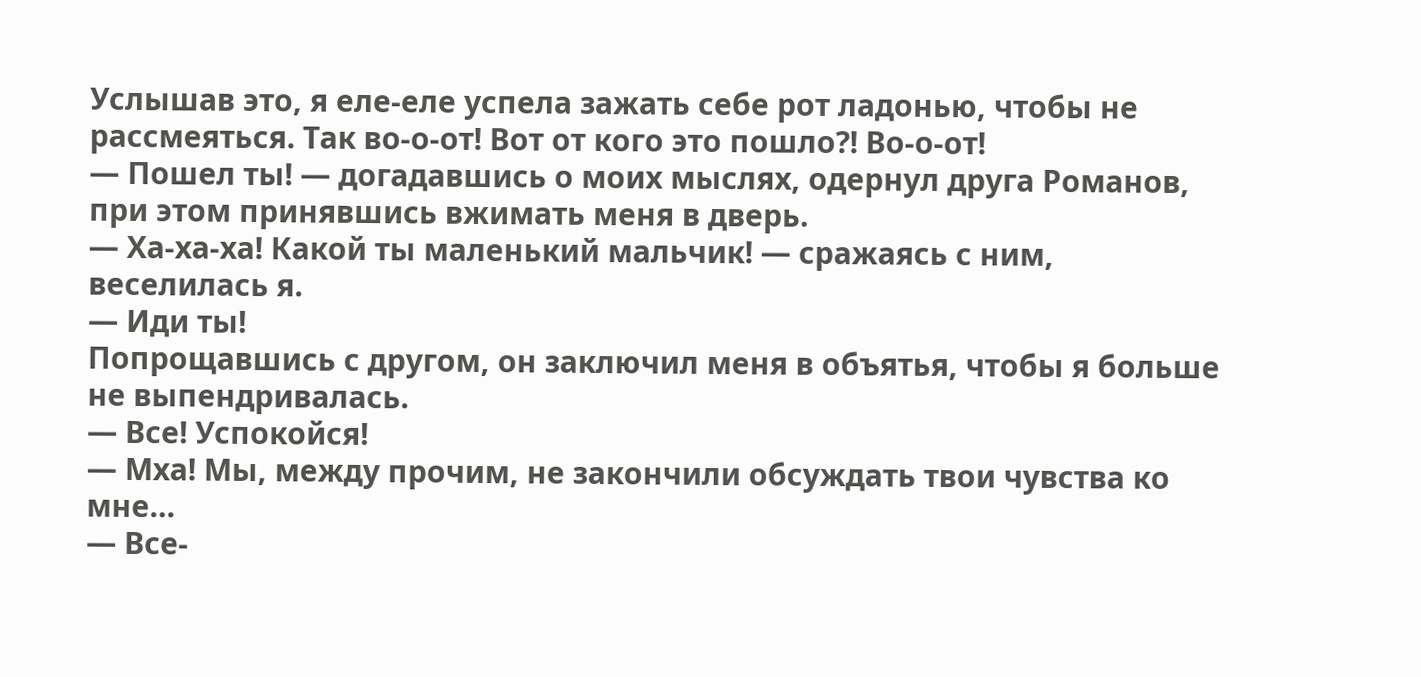Услышав это, я еле-еле успела зажать себе рот ладонью, чтобы не рассмеяться. Так во-о-от! Вот от кого это пошло?! Во-о-от!
— Пошел ты! — догадавшись о моих мыслях, одернул друга Романов, при этом принявшись вжимать меня в дверь.
— Ха-ха-ха! Какой ты маленький мальчик! — сражаясь с ним, веселилась я.
— Иди ты!
Попрощавшись с другом, он заключил меня в объятья, чтобы я больше не выпендривалась.
— Все! Успокойся!
— Мха! Мы, между прочим, не закончили обсуждать твои чувства ко мне…
— Все-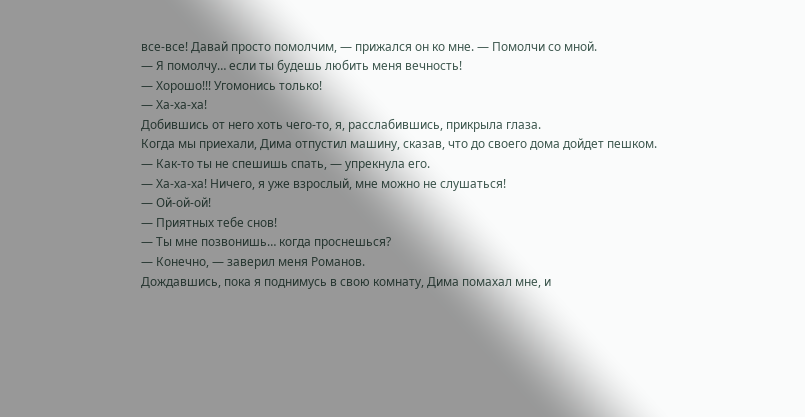все-все! Давай просто помолчим, — прижался он ко мне. — Помолчи со мной.
— Я помолчу… если ты будешь любить меня вечность!
— Хорошо!!! Угомонись только!
— Ха-ха-ха!
Добившись от него хоть чего-то, я, расслабившись, прикрыла глаза.
Когда мы приехали, Дима отпустил машину, сказав, что до своего дома дойдет пешком.
— Как-то ты не спешишь спать, — упрекнула его.
— Ха-ха-ха! Ничего, я уже взрослый, мне можно не слушаться!
— Ой-ой-ой!
— Приятных тебе снов!
— Ты мне позвонишь… когда проснешься?
— Конечно, — заверил меня Романов.
Дождавшись, пока я поднимусь в свою комнату, Дима помахал мне, и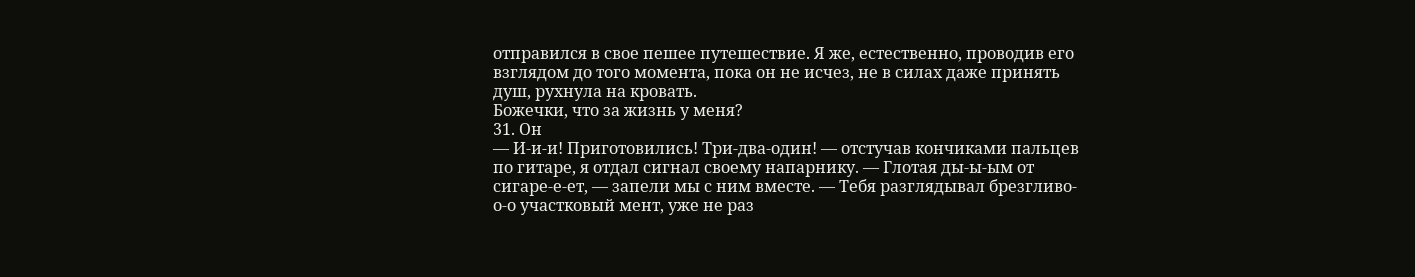отправился в свое пешее путешествие. Я же, естественно, проводив его взглядом до того момента, пока он не исчез, не в силах даже принять душ, рухнула на кровать.
Божечки, что за жизнь у меня?
31. Он
— И-и-и! Приготовились! Три-два-один! — отстучав кончиками пальцев по гитаре, я отдал сигнал своему напарнику. — Глотая ды-ы-ым от сигаре-е-ет, — запели мы с ним вместе. — Тебя разглядывал брезгливо-о-о участковый мент, уже не раз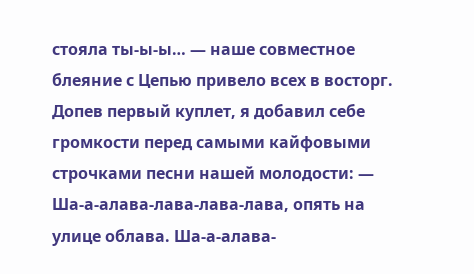стояла ты-ы-ы… — наше совместное блеяние с Цепью привело всех в восторг. Допев первый куплет, я добавил себе громкости перед самыми кайфовыми строчками песни нашей молодости: — Ша-а-алава-лава-лава-лава, опять на улице облава. Ша-а-алава-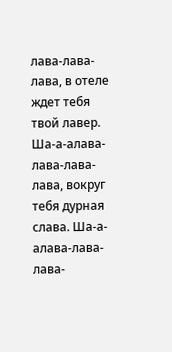лава-лава-лава, в отеле ждет тебя твой лавер. Ша-а-алава-лава-лава-лава, вокруг тебя дурная слава. Ша-а-алава-лава-лава-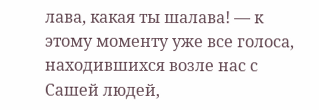лава, какая ты шалава! — к этому моменту уже все голоса, находившихся возле нас с Сашей людей,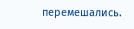перемешались.